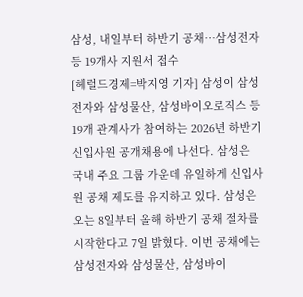삼성, 내일부터 하반기 공채…삼성전자 등 19개사 지원서 접수
[헤럴드경제=박지영 기자] 삼성이 삼성전자와 삼성물산, 삼성바이오로직스 등 19개 관계사가 참여하는 2026년 하반기 신입사원 공개채용에 나선다. 삼성은 국내 주요 그룹 가운데 유일하게 신입사원 공채 제도를 유지하고 있다. 삼성은 오는 8일부터 올해 하반기 공채 절차를 시작한다고 7일 밝혔다. 이번 공채에는 삼성전자와 삼성물산, 삼성바이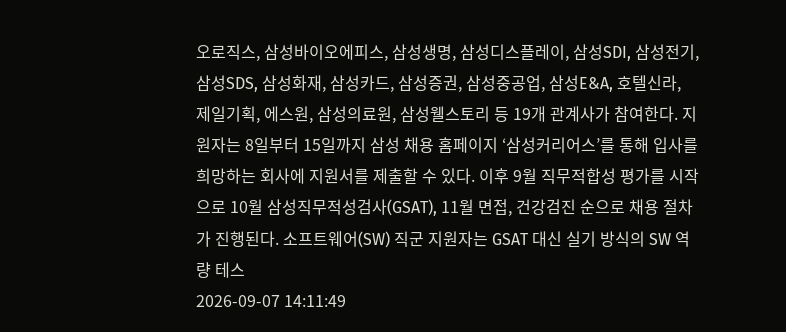오로직스, 삼성바이오에피스, 삼성생명, 삼성디스플레이, 삼성SDI, 삼성전기, 삼성SDS, 삼성화재, 삼성카드, 삼성증권, 삼성중공업, 삼성E&A, 호텔신라, 제일기획, 에스원, 삼성의료원, 삼성웰스토리 등 19개 관계사가 참여한다. 지원자는 8일부터 15일까지 삼성 채용 홈페이지 ‘삼성커리어스’를 통해 입사를 희망하는 회사에 지원서를 제출할 수 있다. 이후 9월 직무적합성 평가를 시작으로 10월 삼성직무적성검사(GSAT), 11월 면접, 건강검진 순으로 채용 절차가 진행된다. 소프트웨어(SW) 직군 지원자는 GSAT 대신 실기 방식의 SW 역량 테스
2026-09-07 14:11:49